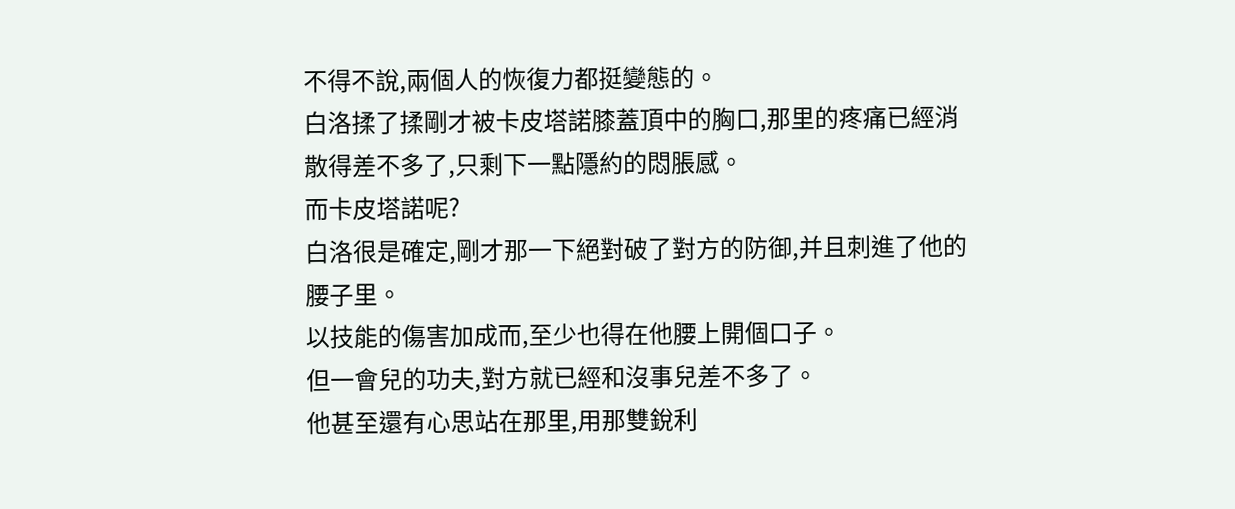不得不說,兩個人的恢復力都挺變態的。
白洛揉了揉剛才被卡皮塔諾膝蓋頂中的胸口,那里的疼痛已經消散得差不多了,只剩下一點隱約的悶脹感。
而卡皮塔諾呢?
白洛很是確定,剛才那一下絕對破了對方的防御,并且刺進了他的腰子里。
以技能的傷害加成而,至少也得在他腰上開個口子。
但一會兒的功夫,對方就已經和沒事兒差不多了。
他甚至還有心思站在那里,用那雙銳利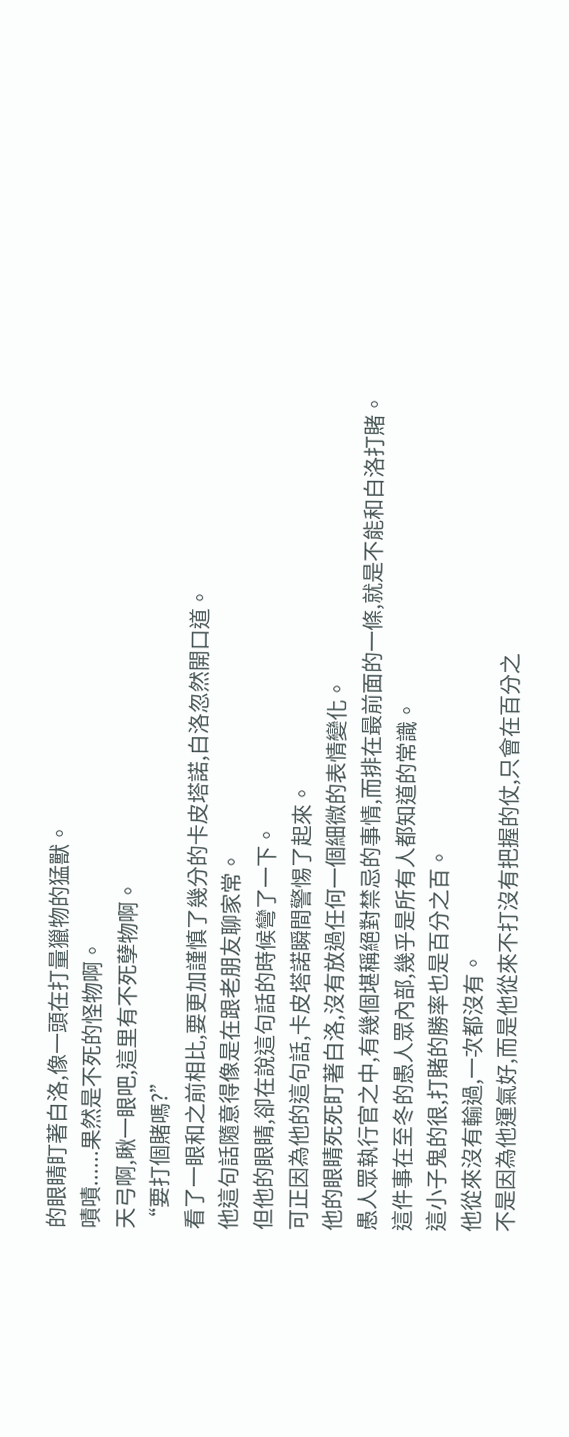的眼睛盯著白洛,像一頭在打量獵物的猛獸。
嘖嘖......果然是不死的怪物啊。
天弓啊,瞅一眼吧,這里有不死孽物啊。
“要打個賭嗎?”
看了一眼和之前相比,要更加謹慎了幾分的卡皮塔諾,白洛忽然開口道。
他這句話隨意得像是在跟老朋友聊家常。
但他的眼睛,卻在說這句話的時候彎了一下。
可正因為他的這句話,卡皮塔諾瞬間警惕了起來。
他的眼睛死死盯著白洛,沒有放過任何一個細微的表情變化。
愚人眾執行官之中,有幾個堪稱絕對禁忌的事情,而排在最前面的一條,就是不能和白洛打賭。
這件事在至冬的愚人眾內部,幾乎是所有人都知道的常識。
這小子鬼的很,打賭的勝率也是百分之百。
他從來沒有輸過,一次都沒有。
不是因為他運氣好,而是他從來不打沒有把握的仗,只會在百分之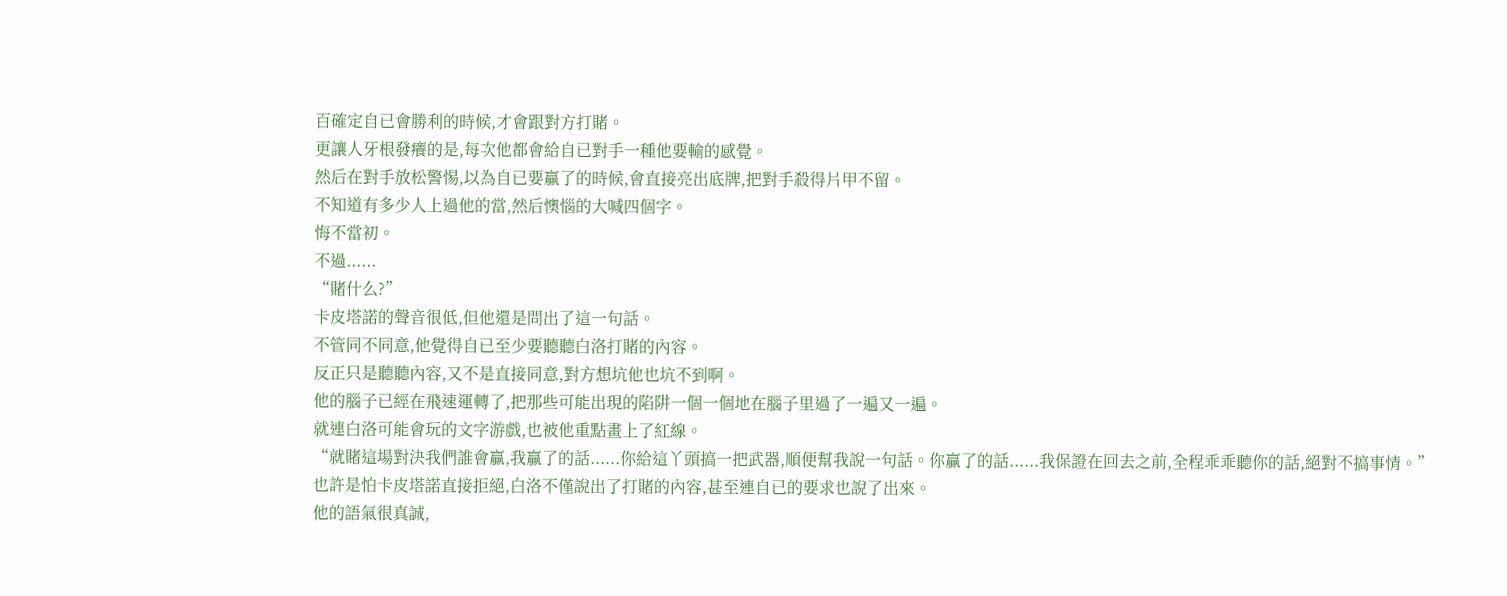百確定自已會勝利的時候,才會跟對方打賭。
更讓人牙根發癢的是,每次他都會給自已對手一種他要輸的感覺。
然后在對手放松警惕,以為自已要贏了的時候,會直接亮出底牌,把對手殺得片甲不留。
不知道有多少人上過他的當,然后懊惱的大喊四個字。
悔不當初。
不過......
“賭什么?”
卡皮塔諾的聲音很低,但他還是問出了這一句話。
不管同不同意,他覺得自已至少要聽聽白洛打賭的內容。
反正只是聽聽內容,又不是直接同意,對方想坑他也坑不到啊。
他的腦子已經在飛速運轉了,把那些可能出現的陷阱一個一個地在腦子里過了一遍又一遍。
就連白洛可能會玩的文字游戲,也被他重點畫上了紅線。
“就賭這場對決我們誰會贏,我贏了的話......你給這丫頭搞一把武器,順便幫我說一句話。你贏了的話......我保證在回去之前,全程乖乖聽你的話,絕對不搞事情。”
也許是怕卡皮塔諾直接拒絕,白洛不僅說出了打賭的內容,甚至連自已的要求也說了出來。
他的語氣很真誠,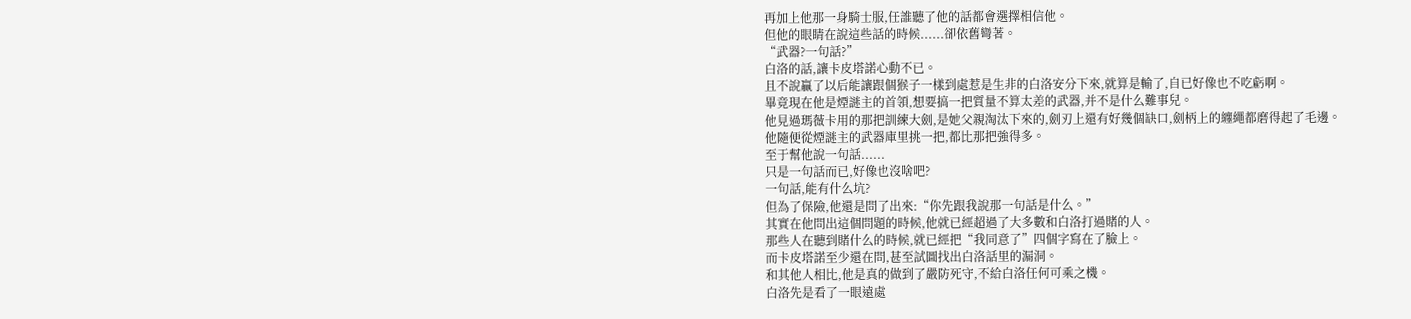再加上他那一身騎士服,任誰聽了他的話都會選擇相信他。
但他的眼睛在說這些話的時候......卻依舊彎著。
“武器?一句話?”
白洛的話,讓卡皮塔諾心動不已。
且不說贏了以后能讓跟個猴子一樣到處惹是生非的白洛安分下來,就算是輸了,自已好像也不吃虧啊。
畢竟現在他是煙謎主的首領,想要搞一把質量不算太差的武器,并不是什么難事兒。
他見過瑪薇卡用的那把訓練大劍,是她父親淘汰下來的,劍刃上還有好幾個缺口,劍柄上的纏繩都磨得起了毛邊。
他隨便從煙謎主的武器庫里挑一把,都比那把強得多。
至于幫他說一句話......
只是一句話而已,好像也沒啥吧?
一句話,能有什么坑?
但為了保險,他還是問了出來:“你先跟我說那一句話是什么。”
其實在他問出這個問題的時候,他就已經超過了大多數和白洛打過賭的人。
那些人在聽到賭什么的時候,就已經把“我同意了”四個字寫在了臉上。
而卡皮塔諾至少還在問,甚至試圖找出白洛話里的漏洞。
和其他人相比,他是真的做到了嚴防死守,不給白洛任何可乘之機。
白洛先是看了一眼遠處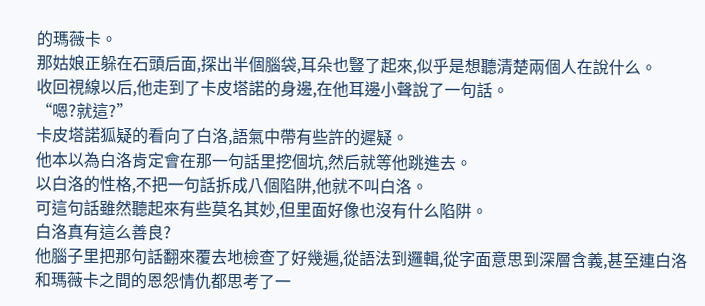的瑪薇卡。
那姑娘正躲在石頭后面,探出半個腦袋,耳朵也豎了起來,似乎是想聽清楚兩個人在說什么。
收回視線以后,他走到了卡皮塔諾的身邊,在他耳邊小聲說了一句話。
“嗯?就這?”
卡皮塔諾狐疑的看向了白洛,語氣中帶有些許的遲疑。
他本以為白洛肯定會在那一句話里挖個坑,然后就等他跳進去。
以白洛的性格,不把一句話拆成八個陷阱,他就不叫白洛。
可這句話雖然聽起來有些莫名其妙,但里面好像也沒有什么陷阱。
白洛真有這么善良?
他腦子里把那句話翻來覆去地檢查了好幾遍,從語法到邏輯,從字面意思到深層含義,甚至連白洛和瑪薇卡之間的恩怨情仇都思考了一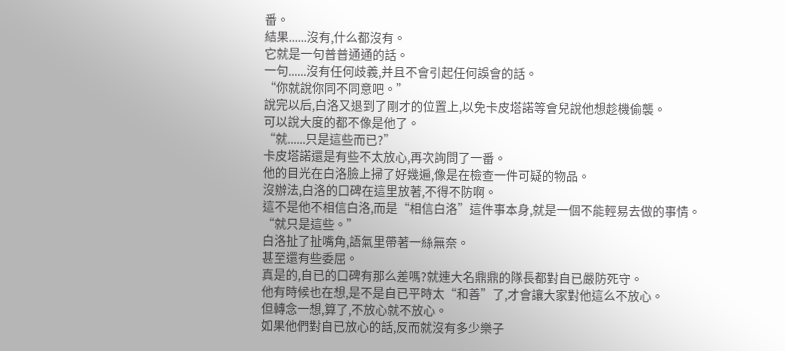番。
結果......沒有,什么都沒有。
它就是一句普普通通的話。
一句......沒有任何歧義,并且不會引起任何誤會的話。
“你就說你同不同意吧。”
說完以后,白洛又退到了剛才的位置上,以免卡皮塔諾等會兒說他想趁機偷襲。
可以說大度的都不像是他了。
“就......只是這些而已?”
卡皮塔諾還是有些不太放心,再次詢問了一番。
他的目光在白洛臉上掃了好幾遍,像是在檢查一件可疑的物品。
沒辦法,白洛的口碑在這里放著,不得不防啊。
這不是他不相信白洛,而是“相信白洛”這件事本身,就是一個不能輕易去做的事情。
“就只是這些。”
白洛扯了扯嘴角,語氣里帶著一絲無奈。
甚至還有些委屈。
真是的,自已的口碑有那么差嗎?就連大名鼎鼎的隊長都對自已嚴防死守。
他有時候也在想,是不是自已平時太“和善”了,才會讓大家對他這么不放心。
但轉念一想,算了,不放心就不放心。
如果他們對自已放心的話,反而就沒有多少樂子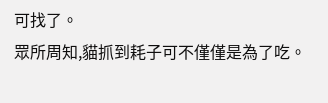可找了。
眾所周知,貓抓到耗子可不僅僅是為了吃。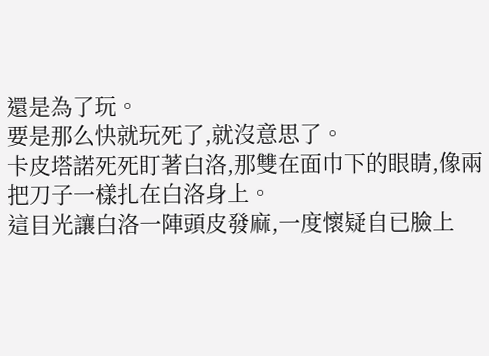還是為了玩。
要是那么快就玩死了,就沒意思了。
卡皮塔諾死死盯著白洛,那雙在面巾下的眼睛,像兩把刀子一樣扎在白洛身上。
這目光讓白洛一陣頭皮發麻,一度懷疑自已臉上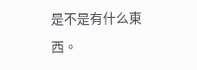是不是有什么東西。